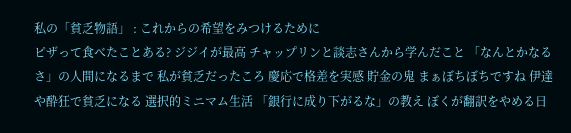私の「貧乏物語」 : これからの希望をみつけるために
ピザって食べたことある? ジジイが最高 チャップリンと談志さんから学んだこと 「なんとかなるさ」の人間になるまで 私が貧乏だったころ 慶応で格差を実感 貯金の鬼 まぁぼちぼちですね 伊達や酔狂で貧乏になる 選択的ミニマム生活 「銀行に成り下がるな」の教え ぼくが翻訳をやめる日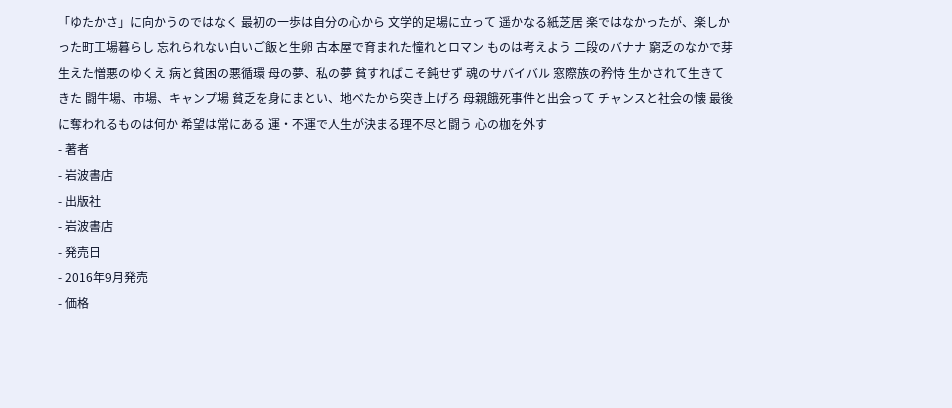「ゆたかさ」に向かうのではなく 最初の一歩は自分の心から 文学的足場に立って 遥かなる紙芝居 楽ではなかったが、楽しかった町工場暮らし 忘れられない白いご飯と生卵 古本屋で育まれた憧れとロマン ものは考えよう 二段のバナナ 窮乏のなかで芽生えた憎悪のゆくえ 病と貧困の悪循環 母の夢、私の夢 貧すればこそ鈍せず 魂のサバイバル 窓際族の矜恃 生かされて生きてきた 闘牛場、市場、キャンプ場 貧乏を身にまとい、地べたから突き上げろ 母親餓死事件と出会って チャンスと社会の懐 最後に奪われるものは何か 希望は常にある 運・不運で人生が決まる理不尽と闘う 心の枷を外す
- 著者
- 岩波書店
- 出版社
- 岩波書店
- 発売日
- 2016年9月発売
- 価格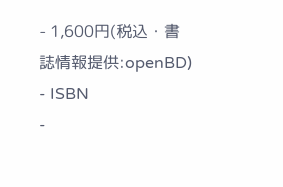- 1,600円(税込・書誌情報提供:openBD)
- ISBN
-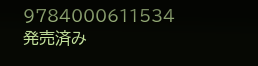9784000611534
発売済み